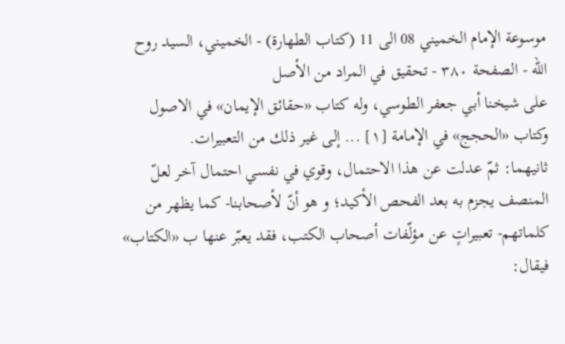موسوعة الإمام الخميني 08 الى 11 (كتاب الطهارة) - الخميني، السيد روح الله - الصفحة ٣٨٠ - تحقيق في المراد من الأصل
على شيخنا أبي جعفر الطوسي، وله كتاب «حقائق الإيمان» في الاصول وكتاب «الحجج» في الإمامة [١] ... إلى غير ذلك من التعبيرات.
ثانيهما: ثمّ عدلت عن هذا الاحتمال، وقوي في نفسي احتمال آخر لعلّ المنصف يجزم به بعد الفحص الأكيد؛ و هو أنّ لأصحابنا- كما يظهر من كلماتهم- تعبيراتٍ عن مؤلّفات أصحاب الكتب، فقد يعبّر عنها ب «الكتاب» فيقال: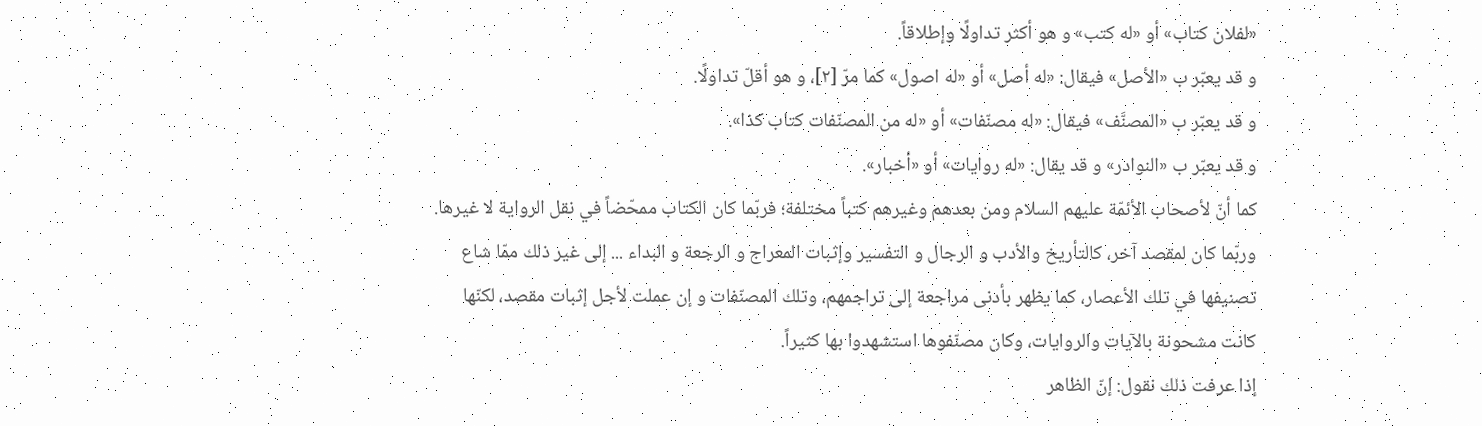«لفلان كتاب» أو «له كتب» و هو أكثر تداولًا وإطلاقاً.
و قد يعبّر ب «الأصل» فيقال: «له أصل» أو «له اصول» كما مرّ [٢]، و هو أقلّ تداولًا.
و قد يعبّر ب «المصنَّف» فيقال: «له مصنّفات» أو «له من المصنّفات كتاب كذا».
و قد يعبّر ب «النوادر» و قد يقال: «له روايات» أو «أخبار».
كما أنّ لأصحاب الأئمّة عليهم السلام ومن بعدهم وغيرهم كتباً مختلفة؛ فربّما كان الكتاب ممحّضاً في نقل الرواية لا غيرها. وربّما كان لمقصد آخر، كالتأريخ والأدب و الرجال و التفسير وإثبات المعراج و الرجعة و البداء ... إلى غير ذلك ممّا شاع تصنيفها في تلك الأعصار، كما يظهر بأدنى مراجعة إلى تراجمهم، وتلك المصنّفات و إن عملت لأجل إثبات مقصد، لكنّها كانت مشحونة بالآيات والروايات، وكان مصنّفوها استشهدوا بها كثيراً.
إذا عرفت ذلك نقول: إنّ الظاهر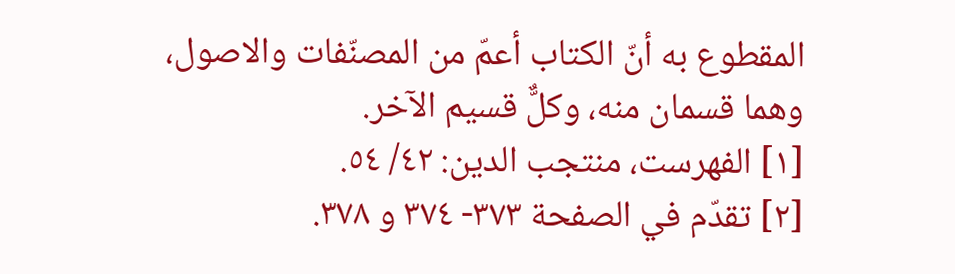المقطوع به أنّ الكتاب أعمّ من المصنّفات والاصول، وهما قسمان منه، وكلٌّ قسيم الآخر.
[١] الفهرست، منتجب الدين: ٤٢/ ٥٤.
[٢] تقدّم في الصفحة ٣٧٣- ٣٧٤ و ٣٧٨.